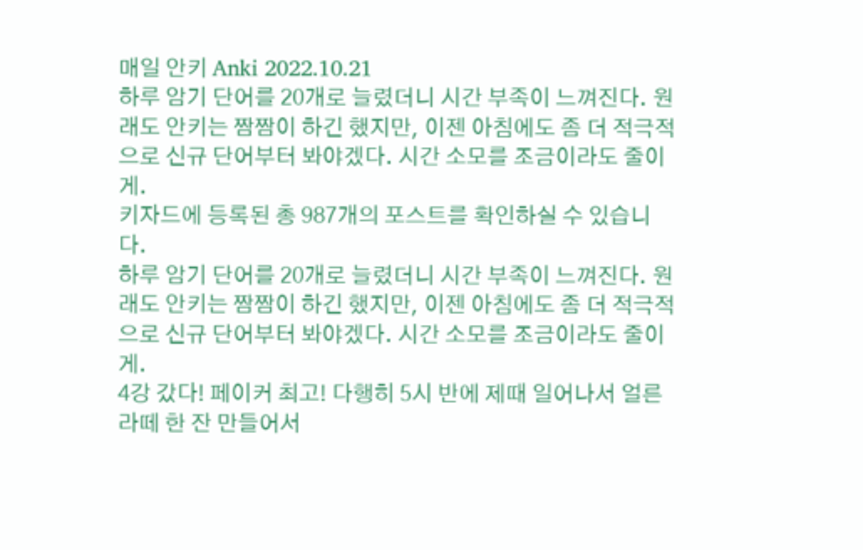매일 안키 Anki 2022.10.21
하루 암기 단어를 20개로 늘렸더니 시간 부족이 느껴진다. 원래도 안키는 짬짬이 하긴 했지만, 이젠 아침에도 좀 더 적극적으로 신규 단어부터 봐야겠다. 시간 소모를 조금이라도 줄이게.
키자드에 등록된 총 987개의 포스트를 확인하실 수 있습니다.
하루 암기 단어를 20개로 늘렸더니 시간 부족이 느껴진다. 원래도 안키는 짬짬이 하긴 했지만, 이젠 아침에도 좀 더 적극적으로 신규 단어부터 봐야겠다. 시간 소모를 조금이라도 줄이게.
4강 갔다! 페이커 최고! 다행히 5시 반에 제때 일어나서 얼른 라떼 한 잔 만들어서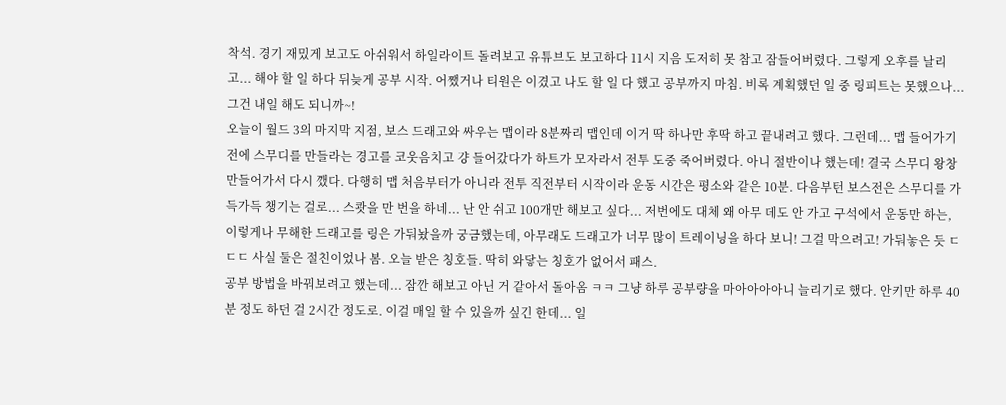착석. 경기 재밌게 보고도 아쉬워서 하일라이트 돌려보고 유튜브도 보고하다 11시 지음 도저히 못 참고 잠들어버렸다. 그렇게 오후를 날리고... 해야 할 일 하다 뒤늦게 공부 시작. 어쨌거나 티원은 이겼고 나도 할 일 다 했고 공부까지 마침. 비록 계획했던 일 중 링피트는 못했으나... 그건 내일 해도 되니까~!
오늘이 월드 3의 마지막 지점, 보스 드래고와 싸우는 맵이라 8분짜리 맵인데 이거 딱 하나만 후딱 하고 끝내려고 했다. 그런데... 맵 들어가기 전에 스무디를 만들라는 경고를 코웃음치고 걍 들어갔다가 하트가 모자라서 전투 도중 죽어버렸다. 아니 절반이나 했는데! 결국 스무디 왕창 만들어가서 다시 깼다. 다행히 맵 처음부터가 아니라 전투 직전부터 시작이라 운동 시간은 평소와 같은 10분. 다음부턴 보스전은 스무디를 가득가득 챙기는 걸로... 스쾃을 만 번을 하네... 난 안 쉬고 100개만 해보고 싶다... 저번에도 대체 왜 아무 데도 안 가고 구석에서 운동만 하는, 이렇게나 무해한 드래고를 링은 가둬놨을까 궁금했는데, 아무래도 드래고가 너무 많이 트레이닝을 하다 보니! 그걸 막으려고! 가둬놓은 듯 ㄷㄷㄷ 사실 둘은 절친이었나 봄. 오늘 받은 칭호들. 딱히 와닿는 칭호가 없어서 패스.
공부 방법을 바꿔보려고 했는데... 잠깐 해보고 아닌 거 같아서 돌아옴 ㅋㅋ 그냥 하루 공부량을 마아아아아니 늘리기로 했다. 안키만 하루 40분 정도 하던 걸 2시간 정도로. 이걸 매일 할 수 있을까 싶긴 한데... 일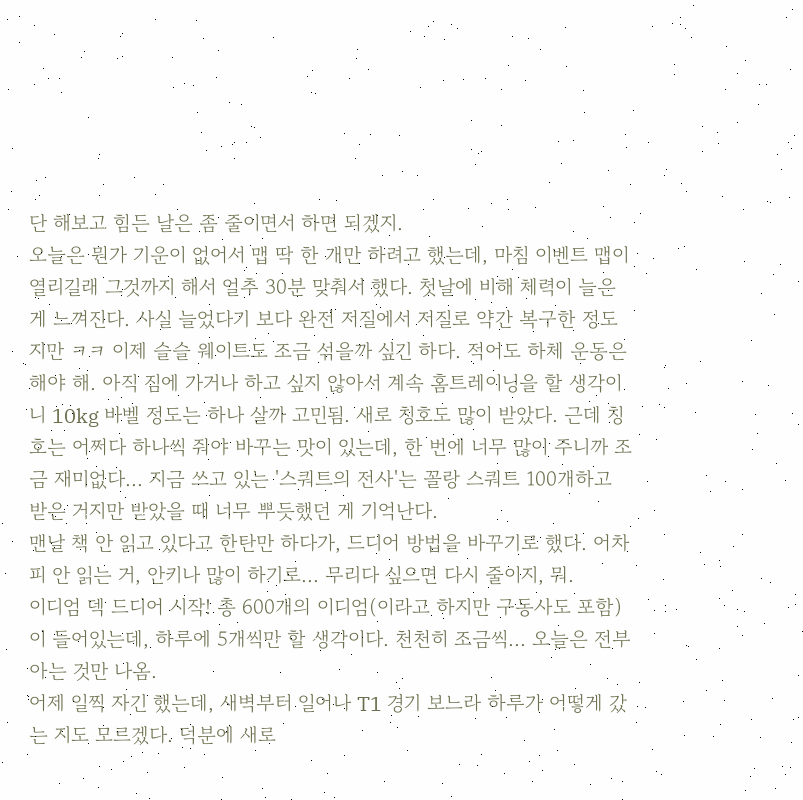단 해보고 힘든 날은 좀 줄이면서 하면 되겠지.
오늘은 뭔가 기운이 없어서 맵 딱 한 개만 하려고 했는데, 마침 이벤트 맵이 열리길래 그것까지 해서 얼추 30분 맞춰서 했다. 첫날에 비해 체력이 늘은 게 느껴진다. 사실 늘었다기 보다 완전 저질에서 저질로 약간 복구한 정도지만 ㅋㅋ 이제 슬슬 웨이트도 조금 섞을까 싶긴 하다. 적어도 하체 운동은 해야 해. 아직 짐에 가거나 하고 싶지 않아서 계속 홈트레이닝을 할 생각이니 10kg 바벨 정도는 하나 살까 고민됨. 새로 칭호도 많이 받았다. 근데 칭호는 어쩌다 하나씩 줘야 바꾸는 맛이 있는데, 한 번에 너무 많이 주니까 조금 재미없다... 지금 쓰고 있는 '스쿼트의 전사'는 꼴랑 스쿼트 100개하고 받은 거지만 받았을 때 너무 뿌듯했던 게 기억난다.
맨날 책 안 읽고 있다고 한탄만 하다가, 드디어 방법을 바꾸기로 했다. 어차피 안 읽는 거, 안키나 많이 하기로... 무리다 싶으면 다시 줄이지, 뭐.
이디엄 덱 드디어 시작! 총 600개의 이디엄(이라고 하지만 구동사도 포함)이 들어있는데, 하루에 5개씩만 할 생각이다. 천천히 조금씩... 오늘은 전부 아는 것만 나옴.
어제 일찍 자긴 했는데, 새벽부터 일어나 T1 경기 보느라 하루가 어떻게 갔는 지도 모르겠다. 덕분에 새로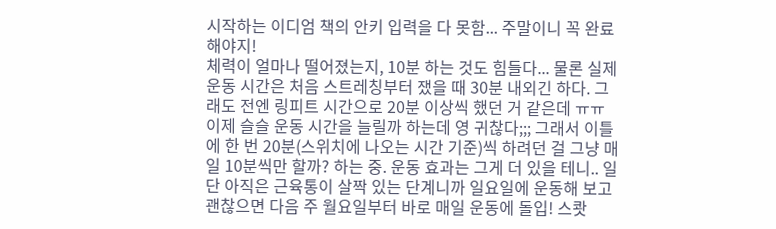시작하는 이디엄 책의 안키 입력을 다 못함... 주말이니 꼭 완료해야지!
체력이 얼마나 떨어졌는지, 10분 하는 것도 힘들다... 물론 실제 운동 시간은 처음 스트레칭부터 쟀을 때 30분 내외긴 하다. 그래도 전엔 링피트 시간으로 20분 이상씩 했던 거 같은데 ㅠㅠ
이제 슬슬 운동 시간을 늘릴까 하는데 영 귀찮다;;; 그래서 이틀에 한 번 20분(스위치에 나오는 시간 기준)씩 하려던 걸 그냥 매일 10분씩만 할까? 하는 중. 운동 효과는 그게 더 있을 테니.. 일단 아직은 근육통이 살짝 있는 단계니까 일요일에 운동해 보고 괜찮으면 다음 주 월요일부터 바로 매일 운동에 돌입! 스쾃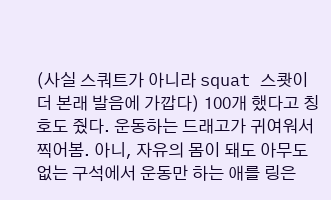(사실 스쿼트가 아니라 squat 스쾃이 더 본래 발음에 가깝다) 100개 했다고 칭호도 줬다. 운동하는 드래고가 귀여워서 찍어봄. 아니, 자유의 몸이 돼도 아무도 없는 구석에서 운동만 하는 애를 링은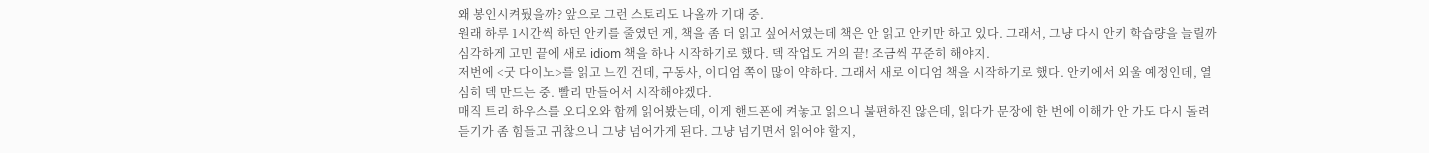왜 봉인시켜뒀을까? 앞으로 그런 스토리도 나올까 기대 중.
원래 하루 1시간씩 하던 안키를 줄였던 게, 책을 좀 더 읽고 싶어서였는데 책은 안 읽고 안키만 하고 있다. 그래서, 그냥 다시 안키 학습량을 늘릴까 심각하게 고민 끝에 새로 idiom 책을 하나 시작하기로 했다. 덱 작업도 거의 끝! 조금씩 꾸준히 해야지.
저번에 <굿 다이노>를 읽고 느낀 건데, 구동사, 이디엄 쪽이 많이 약하다. 그래서 새로 이디엄 책을 시작하기로 했다. 안키에서 외울 예정인데, 열심히 덱 만드는 중. 빨리 만들어서 시작해야겠다.
매직 트리 하우스를 오디오와 함께 읽어봤는데, 이게 핸드폰에 켜놓고 읽으니 불편하진 않은데, 읽다가 문장에 한 번에 이해가 안 가도 다시 돌려 듣기가 좀 힘들고 귀찮으니 그냥 넘어가게 된다. 그냥 넘기면서 읽어야 할지,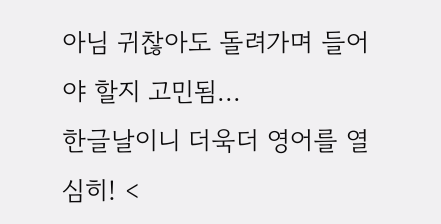아님 귀찮아도 돌려가며 들어야 할지 고민됨...
한글날이니 더욱더 영어를 열심히! <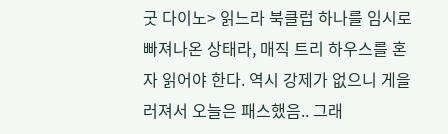굿 다이노> 읽느라 북클럽 하나를 임시로 빠져나온 상태라, 매직 트리 하우스를 혼자 읽어야 한다. 역시 강제가 없으니 게을러져서 오늘은 패스했음.. 그래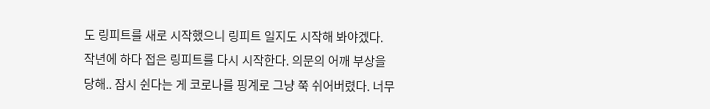도 링피트를 새로 시작했으니 링피트 일지도 시작해 봐야겠다.
작년에 하다 접은 링피트를 다시 시작한다. 의문의 어깨 부상을 당해.. 잠시 쉰다는 게 코로나를 핑계로 그냥 쭉 쉬어버렸다. 너무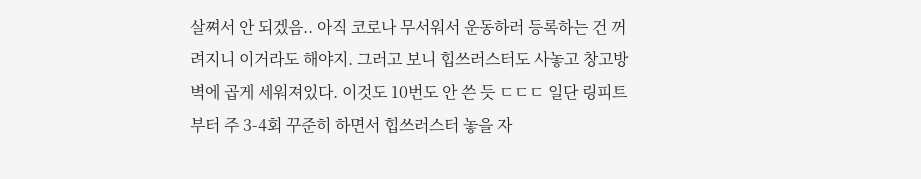살쪄서 안 되겠음.. 아직 코로나 무서워서 운동하러 등록하는 건 꺼려지니 이거라도 해야지. 그러고 보니 힙쓰러스터도 사놓고 창고방 벽에 곱게 세워져있다. 이것도 10번도 안 쓴 듯 ㄷㄷㄷ 일단 링피트부터 주 3-4회 꾸준히 하면서 힙쓰러스터 놓을 자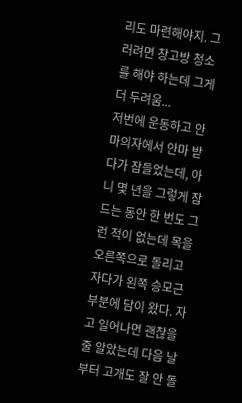리도 마련해야지. 그러려면 창고방 청소를 해야 하는데 그게 더 두려움...
저번에 운동하고 안마의자에서 안마 받다가 잠들었는데, 아니 몇 년을 그렇게 잠드는 동안 한 번도 그런 적이 없는데 목을 오른쪽으로 돌리고 자다가 왼쪽 승모근 부분에 담이 왔다. 자고 일어나면 괜찮을 줄 알았는데 다음 날부터 고개도 잘 안 돌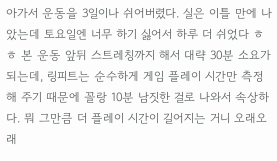아가서 운동을 3일이나 쉬어버렸다. 실은 이틀 만에 나았는데 토요일엔 너무 하기 싫어서 하루 더 쉬었다 ㅎㅎ 본 운동 앞뒤 스트레칭까지 해서 대략 30분 소요가 되는데, 링피트는 순수하게 게임 플레이 시간만 측정해 주기 때문에 꼴랑 10분 남짓한 걸로 나와서 속상하다. 뭐 그만큼 더 플레이 시간이 길어지는 거니 오래오래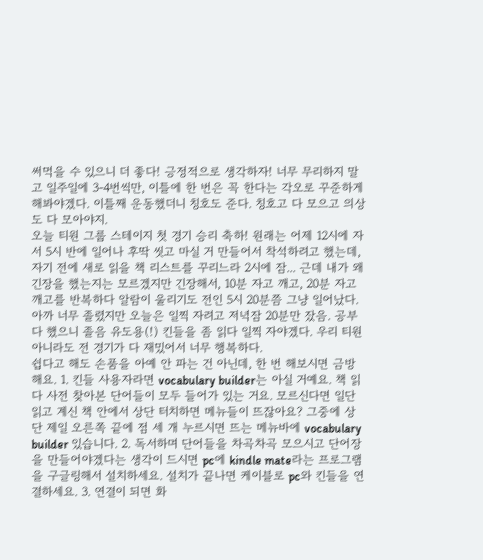써먹을 수 있으니 더 좋다! 긍정적으로 생각하자! 너무 무리하지 말고 일주일에 3-4번씩만, 이틀에 한 번은 꼭 한다는 각오로 꾸준하게 해봐야겠다. 이틀째 운동했더니 칭호도 준다. 칭호고 다 모으고 의상도 다 모아야지.
오늘 티원 그룹 스테이지 첫 경기 승리 축하! 원래는 어제 12시에 자서 5시 반에 일어나 후딱 씻고 마실 거 만들어서 착석하려고 했는데, 자기 전에 새로 읽을 책 리스트를 꾸리느라 2시에 잠... 근데 내가 왜 긴장을 했는지는 모르겠지만 긴장해서, 10분 자고 깨고, 20분 자고 깨고를 반복하다 알람이 울리기도 전인 5시 20분쯤 그냥 일어났다. 아까 너무 졸렸지만 오늘은 일찍 자려고 저녁잠 20분만 잤음. 공부 다 했으니 졸음 유도용(!) 킨들을 좀 읽다 일찍 자야겠다. 우리 티원 아니라도 전 경기가 다 재밌어서 너무 행복하다.
쉽다고 해도 손품을 아예 안 파는 건 아닌데, 한 번 해보시면 금방 해요. 1. 킨들 사용자라면 vocabulary builder는 아실 거예요. 책 읽다 사전 찾아본 단어들이 모두 들어가 있는 거요. 모르신다면 일단 읽고 계신 책 안에서 상단 터치하면 메뉴들이 뜨잖아요? 그중에 상단 제일 오른쪽 끝에 점 세 개 누르시면 뜨는 메뉴바에 vocabulary builder 있습니다. 2. 독서하며 단어들을 차곡차곡 모으시고 단어장을 만들어야겠다는 생각이 드시면 pc에 kindle mate라는 프로그램을 구글링해서 설치하세요. 설치가 끝나면 케이블로 pc와 킨들을 연결하세요. 3. 연결이 되면 화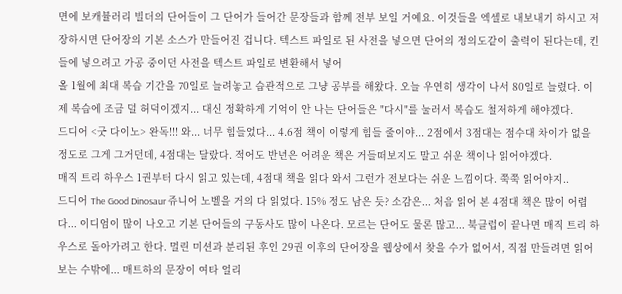면에 보캐뷸러리 빌더의 단어들이 그 단어가 들어간 문장들과 함께 전부 보일 거예요. 이것들을 엑셀로 내보내기 하시고 저장하시면 단어장의 기본 소스가 만들어진 겁니다. 텍스트 파일로 된 사전을 넣으면 단어의 정의도같이 출력이 된다는데, 킨들에 넣으려고 가공 중이던 사전을 텍스트 파일로 변환해서 넣어
올 1월에 최대 복습 기간을 70일로 늘려놓고 습관적으로 그냥 공부를 해왔다. 오늘 우연히 생각이 나서 80일로 늘렸다. 이제 복습에 조금 덜 허덕이겠지... 대신 정확하게 기억이 안 나는 단어들은 "다시"를 눌러서 복습도 철저하게 해야겠다.
드디어 <굿 다이노> 완독!!! 와... 너무 힘들었다... 4.6점 책이 이렇게 힘들 줄이야... 2점에서 3점대는 점수대 차이가 없을 정도로 그게 그거던데, 4점대는 달랐다. 적어도 반년은 어려운 책은 거들떠보지도 말고 쉬운 책이나 읽어야겠다.
매직 트리 하우스 1권부터 다시 읽고 있는데, 4점대 책을 읽다 와서 그런가 전보다는 쉬운 느낌이다. 쭉쭉 읽어야지..
드디어 The Good Dinosaur 쥬니어 노벨을 거의 다 읽었다. 15% 정도 남은 듯? 소감은... 처음 읽어 본 4점대 책은 많이 어렵다... 이디엄이 많이 나오고 기본 단어들의 구동사도 많이 나온다. 모르는 단어도 물론 많고... 북클럽이 끝나면 매직 트리 하우스로 돌아가려고 한다. 멀린 미션과 분리된 후인 29권 이후의 단어장을 웹상에서 찾을 수가 없어서, 직접 만들려면 읽어보는 수밖에... 매트하의 문장이 여타 얼리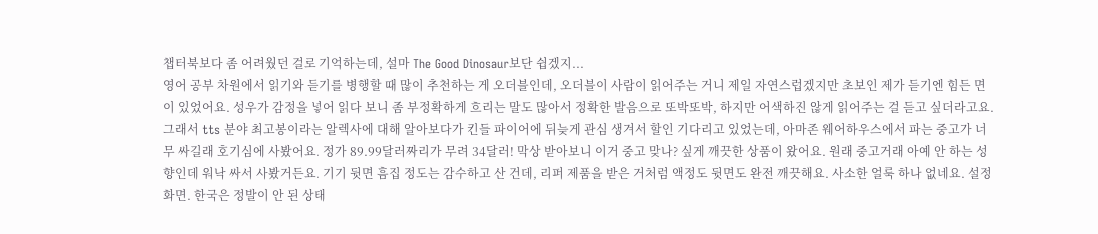챕터북보다 좀 어려웠던 걸로 기억하는데, 설마 The Good Dinosaur보단 쉽겠지...
영어 공부 차원에서 읽기와 듣기를 병행할 때 많이 추천하는 게 오더블인데, 오더블이 사람이 읽어주는 거니 제일 자연스럽겠지만 초보인 제가 듣기엔 힘든 면이 있었어요. 성우가 감정을 넣어 읽다 보니 좀 부정확하게 흐리는 말도 많아서 정확한 발음으로 또박또박, 하지만 어색하진 않게 읽어주는 걸 듣고 싶더라고요. 그래서 tts 분야 최고봉이라는 알렉사에 대해 알아보다가 킨들 파이어에 뒤늦게 관심 생겨서 할인 기다리고 있었는데, 아마존 웨어하우스에서 파는 중고가 너무 싸길래 호기심에 사봤어요. 정가 89.99달러짜리가 무려 34달러! 막상 받아보니 이거 중고 맞나? 싶게 깨끗한 상품이 왔어요. 원래 중고거래 아예 안 하는 성향인데 워낙 싸서 사봤거든요. 기기 뒷면 흠집 정도는 감수하고 산 건데, 리퍼 제품을 받은 거처럼 액정도 뒷면도 완전 깨끗해요. 사소한 얼룩 하나 없네요. 설정 화면. 한국은 정발이 안 된 상태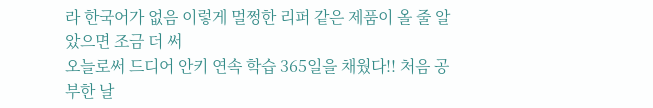라 한국어가 없음 이렇게 멀쩡한 리퍼 같은 제품이 올 줄 알았으면 조금 더 써
오늘로써 드디어 안키 연속 학습 365일을 채웠다!! 처음 공부한 날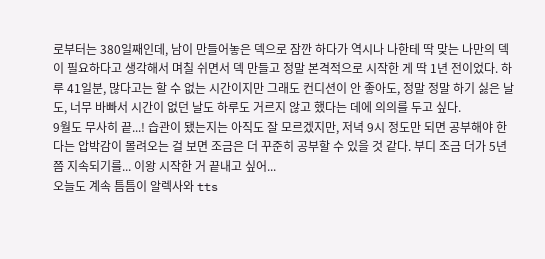로부터는 380일째인데, 남이 만들어놓은 덱으로 잠깐 하다가 역시나 나한테 딱 맞는 나만의 덱이 필요하다고 생각해서 며칠 쉬면서 덱 만들고 정말 본격적으로 시작한 게 딱 1년 전이었다. 하루 41일분, 많다고는 할 수 없는 시간이지만 그래도 컨디션이 안 좋아도, 정말 정말 하기 싫은 날도, 너무 바빠서 시간이 없던 날도 하루도 거르지 않고 했다는 데에 의의를 두고 싶다.
9월도 무사히 끝...! 습관이 됐는지는 아직도 잘 모르겠지만, 저녁 9시 정도만 되면 공부해야 한다는 압박감이 몰려오는 걸 보면 조금은 더 꾸준히 공부할 수 있을 것 같다. 부디 조금 더가 5년쯤 지속되기를... 이왕 시작한 거 끝내고 싶어...
오늘도 계속 틈틈이 알렉사와 tts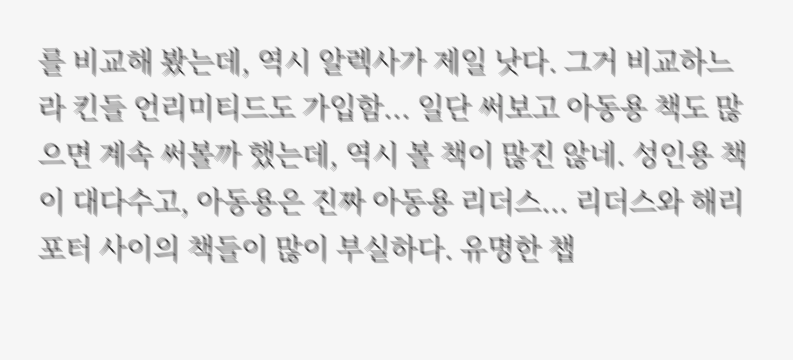를 비교해 봤는데, 역시 알렉사가 제일 낫다. 그거 비교하느라 킨들 언리미티드도 가입함... 일단 써보고 아동용 책도 많으면 계속 써볼까 했는데, 역시 볼 책이 많진 않네. 성인용 책이 대다수고, 아동용은 진짜 아동용 리더스... 리더스와 해리 포터 사이의 책들이 많이 부실하다. 유명한 챕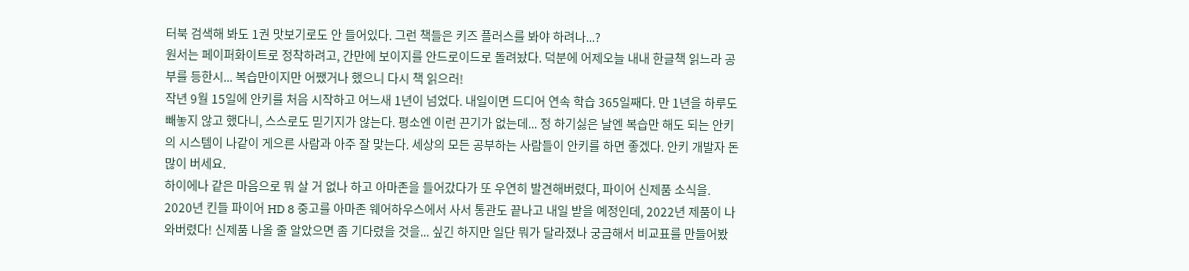터북 검색해 봐도 1권 맛보기로도 안 들어있다. 그런 책들은 키즈 플러스를 봐야 하려나...?
원서는 페이퍼화이트로 정착하려고, 간만에 보이지를 안드로이드로 돌려놨다. 덕분에 어제오늘 내내 한글책 읽느라 공부를 등한시... 복습만이지만 어쨌거나 했으니 다시 책 읽으러!
작년 9월 15일에 안키를 처음 시작하고 어느새 1년이 넘었다. 내일이면 드디어 연속 학습 365일째다. 만 1년을 하루도 빼놓지 않고 했다니, 스스로도 믿기지가 않는다. 평소엔 이런 끈기가 없는데... 정 하기싫은 날엔 복습만 해도 되는 안키의 시스템이 나같이 게으른 사람과 아주 잘 맞는다. 세상의 모든 공부하는 사람들이 안키를 하면 좋겠다. 안키 개발자 돈 많이 버세요.
하이에나 같은 마음으로 뭐 살 거 없나 하고 아마존을 들어갔다가 또 우연히 발견해버렸다, 파이어 신제품 소식을. 2020년 킨들 파이어 HD 8 중고를 아마존 웨어하우스에서 사서 통관도 끝나고 내일 받을 예정인데, 2022년 제품이 나와버렸다! 신제품 나올 줄 알았으면 좀 기다렸을 것을... 싶긴 하지만 일단 뭐가 달라졌나 궁금해서 비교표를 만들어봤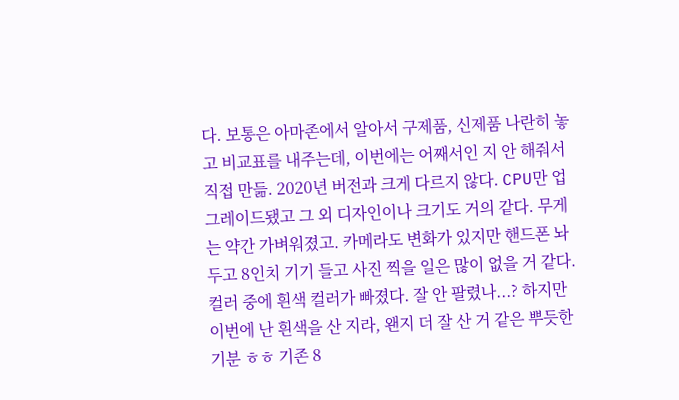다. 보통은 아마존에서 알아서 구제품, 신제품 나란히 놓고 비교표를 내주는데, 이번에는 어째서인 지 안 해줘서 직접 만듦. 2020년 버전과 크게 다르지 않다. CPU만 업그레이드됐고 그 외 디자인이나 크기도 거의 같다. 무게는 약간 가벼워졌고. 카메라도 변화가 있지만 핸드폰 놔두고 8인치 기기 들고 사진 찍을 일은 많이 없을 거 같다. 컬러 중에 흰색 컬러가 빠졌다. 잘 안 팔렸나...? 하지만 이번에 난 흰색을 산 지라, 왠지 더 잘 산 거 같은 뿌듯한 기분 ㅎㅎ 기존 8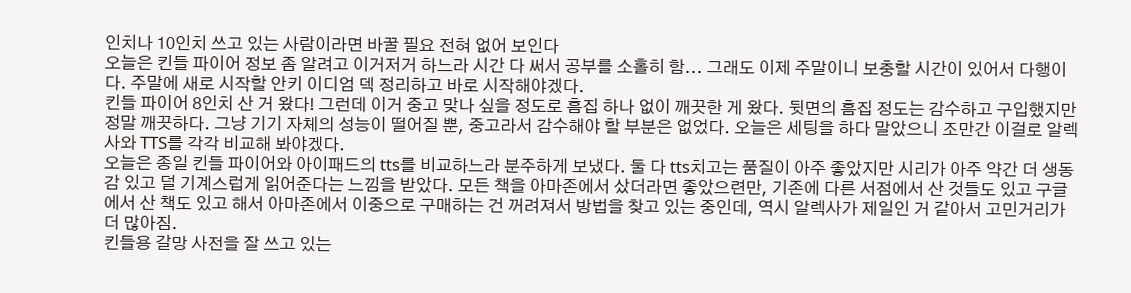인치나 10인치 쓰고 있는 사람이라면 바꿀 필요 전혀 없어 보인다
오늘은 킨들 파이어 정보 좀 알려고 이거저거 하느라 시간 다 써서 공부를 소홀히 함... 그래도 이제 주말이니 보충할 시간이 있어서 다행이다. 주말에 새로 시작할 안키 이디엄 덱 정리하고 바로 시작해야겠다.
킨들 파이어 8인치 산 거 왔다! 그런데 이거 중고 맞나 싶을 정도로 흠집 하나 없이 깨끗한 게 왔다. 뒷면의 흠집 정도는 감수하고 구입했지만 정말 깨끗하다. 그냥 기기 자체의 성능이 떨어질 뿐, 중고라서 감수해야 할 부분은 없었다. 오늘은 세팅을 하다 말았으니 조만간 이걸로 알렉사와 TTS를 각각 비교해 봐야겠다.
오늘은 종일 킨들 파이어와 아이패드의 tts를 비교하느라 분주하게 보냈다. 둘 다 tts치고는 품질이 아주 좋았지만 시리가 아주 약간 더 생동감 있고 덜 기계스럽게 읽어준다는 느낌을 받았다. 모든 책을 아마존에서 샀더라면 좋았으련만, 기존에 다른 서점에서 산 것들도 있고 구글에서 산 책도 있고 해서 아마존에서 이중으로 구매하는 건 꺼려져서 방법을 찾고 있는 중인데, 역시 알렉사가 제일인 거 같아서 고민거리가 더 많아짐.
킨들용 갈망 사전을 잘 쓰고 있는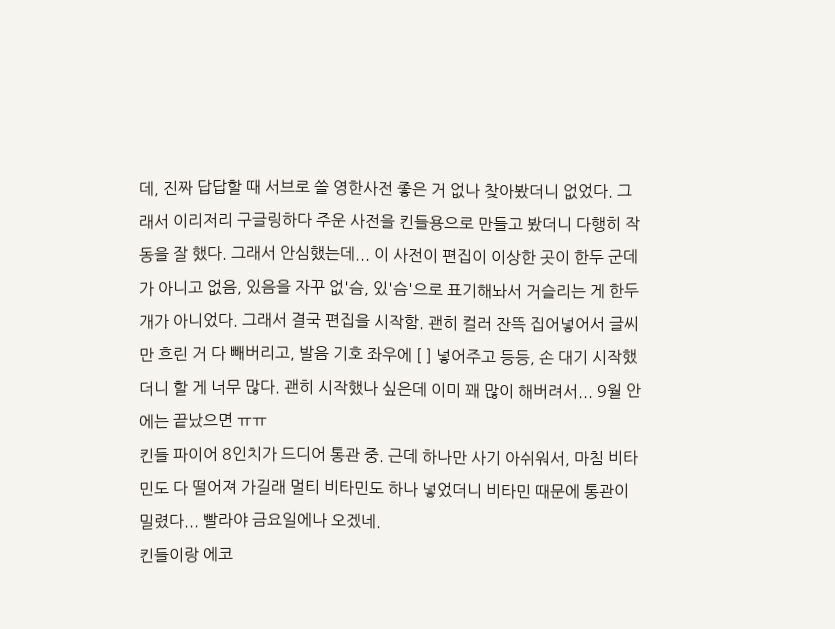데, 진짜 답답할 때 서브로 쓸 영한사전 좋은 거 없나 찾아봤더니 없었다. 그래서 이리저리 구글링하다 주운 사전을 킨들용으로 만들고 봤더니 다행히 작동을 잘 했다. 그래서 안심했는데... 이 사전이 편집이 이상한 곳이 한두 군데가 아니고 없음, 있음을 자꾸 없'슴, 있'슴'으로 표기해놔서 거슬리는 게 한두 개가 아니었다. 그래서 결국 편집을 시작함. 괜히 컬러 잔뜩 집어넣어서 글씨만 흐린 거 다 빼버리고, 발음 기호 좌우에 [ ] 넣어주고 등등, 손 대기 시작했더니 할 게 너무 많다. 괜히 시작했나 싶은데 이미 꽤 많이 해버려서... 9월 안에는 끝났으면 ㅠㅠ
킨들 파이어 8인치가 드디어 통관 중. 근데 하나만 사기 아쉬워서, 마침 비타민도 다 떨어져 가길래 멀티 비타민도 하나 넣었더니 비타민 때문에 통관이 밀렸다... 빨라야 금요일에나 오겠네.
킨들이랑 에코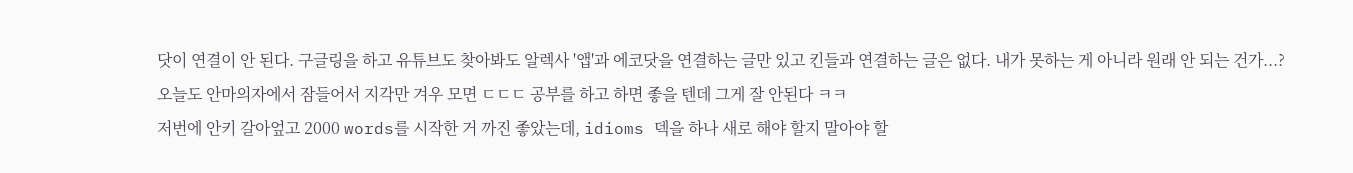닷이 연결이 안 된다. 구글링을 하고 유튜브도 찾아봐도 알렉사 '앱'과 에코닷을 연결하는 글만 있고 킨들과 연결하는 글은 없다. 내가 못하는 게 아니라 원래 안 되는 건가...?
오늘도 안마의자에서 잠들어서 지각만 겨우 모면 ㄷㄷㄷ 공부를 하고 하면 좋을 텐데 그게 잘 안된다 ㅋㅋ
저번에 안키 갈아엎고 2000 words를 시작한 거 까진 좋았는데, idioms 덱을 하나 새로 해야 할지 말아야 할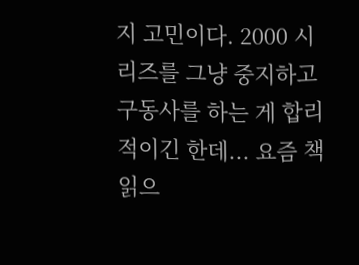지 고민이다. 2000 시리즈를 그냥 중지하고 구동사를 하는 게 합리적이긴 한데... 요즘 책 읽으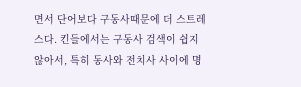면서 단어보다 구동사때문에 더 스트레스다. 킨들에서는 구동사 검색이 쉽지 않아서, 특히 동사와 전치사 사이에 명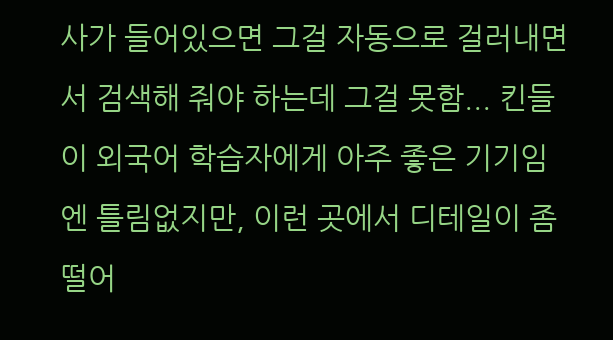사가 들어있으면 그걸 자동으로 걸러내면서 검색해 줘야 하는데 그걸 못함... 킨들이 외국어 학습자에게 아주 좋은 기기임엔 틀림없지만, 이런 곳에서 디테일이 좀 떨어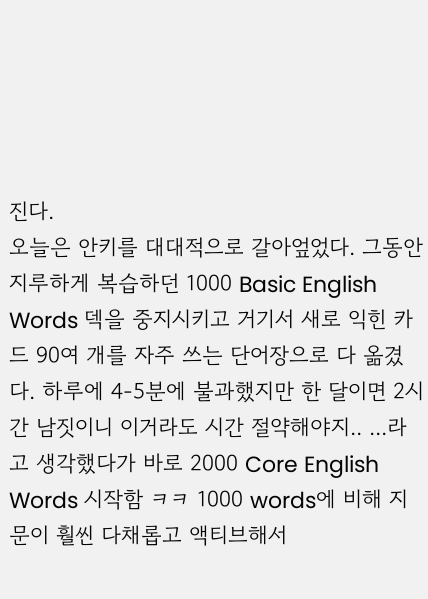진다.
오늘은 안키를 대대적으로 갈아엎었다. 그동안 지루하게 복습하던 1000 Basic English Words 덱을 중지시키고 거기서 새로 익힌 카드 90여 개를 자주 쓰는 단어장으로 다 옮겼다. 하루에 4-5분에 불과했지만 한 달이면 2시간 남짓이니 이거라도 시간 절약해야지.. ...라고 생각했다가 바로 2000 Core English Words 시작함 ㅋㅋ 1000 words에 비해 지문이 훨씬 다채롭고 액티브해서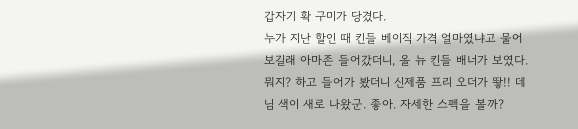갑자기 확 구미가 당겼다.
누가 지난 할인 때 킨들 베이직 가격 얼마였냐고 물어보길래 아마존 들어갔더니, 올 뉴 킨들 배너가 보였다. 뭐지? 하고 들어가 봤더니 신제품 프리 오더가 뙇!! 데님 색이 새로 나왔군. 좋아. 자세한 스펙을 볼까?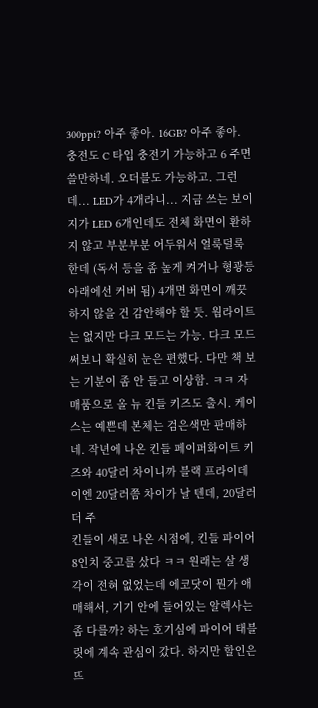300ppi? 아주 좋아. 16GB? 아주 좋아. 충전도 C 타입 충전기 가능하고 6 주면 쓸만하네. 오더블도 가능하고. 그런데... LED가 4개라니... 지금 쓰는 보이지가 LED 6개인데도 전체 화면이 환하지 않고 부분부분 어두워서 얼룩덜룩 한데 (독서 등을 좀 높게 켜거나 형광등 아래에선 커버 됨) 4개면 화면이 깨끗하지 않을 건 감안해야 할 듯. 웜라이트는 없지만 다크 모드는 가능. 다크 모드 써보니 확실히 눈은 편했다. 다만 책 보는 기분이 좀 안 들고 이상함. ㅋㅋ 자매품으로 올 뉴 킨들 키즈도 출시. 케이스는 예쁜데 본체는 검은색만 판매하네. 작년에 나온 킨들 페이퍼화이트 키즈와 40달러 차이니까 블랙 프라이데이엔 20달러쯤 차이가 날 텐데, 20달러 더 주
킨들이 새로 나온 시점에, 킨들 파이어 8인치 중고를 샀다 ㅋㅋ 원래는 살 생각이 전혀 없었는데 에코닷이 뭔가 애매해서, 기기 안에 들어있는 알렉사는 좀 다를까? 하는 호기심에 파이어 태블릿에 계속 관심이 갔다. 하지만 할인은 뜨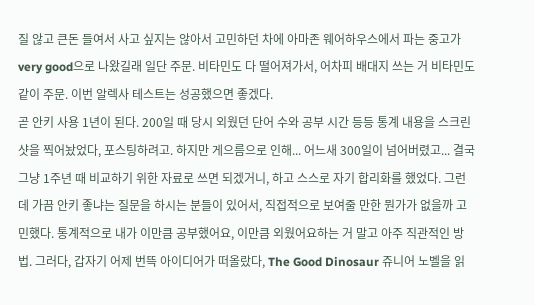질 않고 큰돈 들여서 사고 싶지는 않아서 고민하던 차에 아마존 웨어하우스에서 파는 중고가 very good으로 나왔길래 일단 주문. 비타민도 다 떨어져가서, 어차피 배대지 쓰는 거 비타민도 같이 주문. 이번 알렉사 테스트는 성공했으면 좋겠다.
곧 안키 사용 1년이 된다. 200일 때 당시 외웠던 단어 수와 공부 시간 등등 통계 내용을 스크린샷을 찍어놨었다, 포스팅하려고. 하지만 게으름으로 인해... 어느새 300일이 넘어버렸고... 결국 그냥 1주년 때 비교하기 위한 자료로 쓰면 되겠거니, 하고 스스로 자기 합리화를 했었다. 그런데 가끔 안키 좋냐는 질문을 하시는 분들이 있어서, 직접적으로 보여줄 만한 뭔가가 없을까 고민했다. 통계적으로 내가 이만큼 공부했어요, 이만큼 외웠어요하는 거 말고 아주 직관적인 방법. 그러다, 갑자기 어제 번뜩 아이디어가 떠올랐다, The Good Dinosaur 쥬니어 노벨을 읽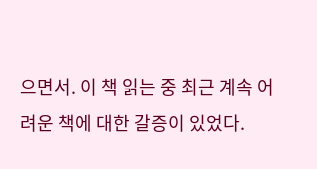으면서. 이 책 읽는 중 최근 계속 어려운 책에 대한 갈증이 있었다.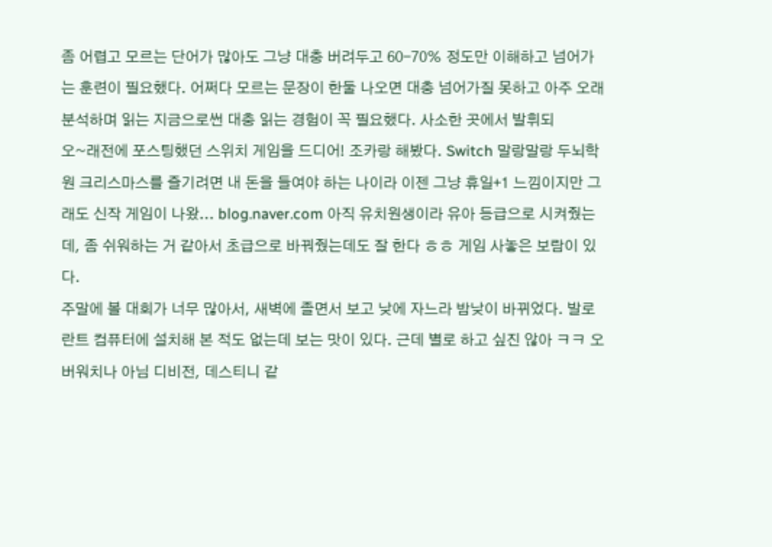좀 어렵고 모르는 단어가 많아도 그냥 대충 버려두고 60-70% 정도만 이해하고 넘어가는 훈련이 필요했다. 어쩌다 모르는 문장이 한둘 나오면 대충 넘어가질 못하고 아주 오래 분석하며 읽는 지금으로썬 대충 읽는 경험이 꼭 필요했다. 사소한 곳에서 발휘되
오~래전에 포스팅했던 스위치 게임을 드디어! 조카랑 해봤다. Switch 말랑말랑 두뇌학원 크리스마스를 즐기려면 내 돈을 들여야 하는 나이라 이젠 그냥 휴일+1 느낌이지만 그래도 신작 게임이 나왔... blog.naver.com 아직 유치원생이라 유아 등급으로 시켜줬는데, 좀 쉬워하는 거 같아서 초급으로 바꿔줬는데도 잘 한다 ㅎㅎ 게임 사놓은 보람이 있다.
주말에 볼 대회가 너무 많아서, 새벽에 졸면서 보고 낮에 자느라 밤낮이 바뀌었다. 발로란트 컴퓨터에 설치해 본 적도 없는데 보는 맛이 있다. 근데 별로 하고 싶진 않아 ㅋㅋ 오버워치나 아님 디비전, 데스티니 같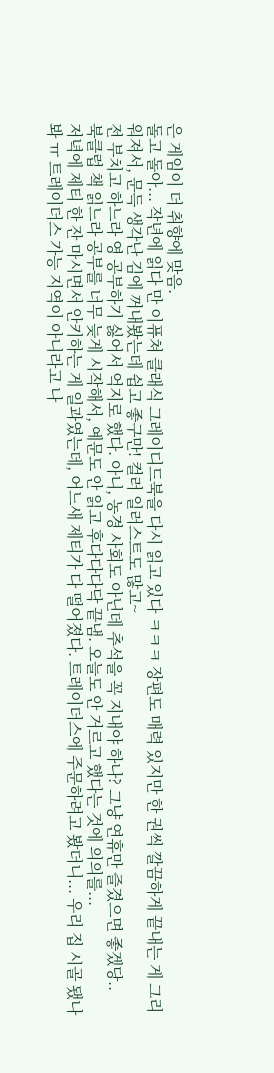은 게임이 더 취향에 맞음.
돌고 돌아... 작년에 읽다 만 이퓨쳐 클래식 그레이디드북을 다시 읽고 있다 ㅋㅋㅋ 장편도 매력 있지만 한 권씩 깔끔하게 끝내는 게 그리워져서, 문득 생각난 김에 꺼내봤는데 쉽고 좋구만! 컬러 일러스트도 많고~
전 부치고 하느라 영 공부하기 싫어서 억지로 했다. 아니, 농경 사회도 아닌데 추석을 꼭 지내야 하나? 그냥 연휴만 즐겼으면 좋겠당..
북클럽 책 읽느라 공부를 너무 늦게 시작해서, 예문도 안 읽고 후다다다닥 끝냄. 오늘도 안 거르고 했다는 것에 의의를...
저녁에 제티 한 잔 마시면서 안키하는 게 일과였는데, 어느새 제티가 다 떨어졌다. 트레이더스에 주문하려고 봤더니... 우리 집 시골 됐나 봐 ㅠ 트레이더스 가능 지역이 아니라고 나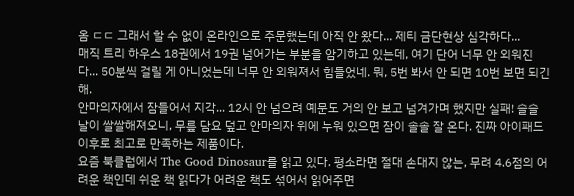옴 ㄷㄷ 그래서 할 수 없이 온라인으로 주문했는데 아직 안 왔다... 제티 금단현상 심각하다...
매직 트리 하우스 18권에서 19권 넘어가는 부분을 암기하고 있는데, 여기 단어 너무 안 외워진다... 50분씩 걸릴 게 아니었는데 너무 안 외워져서 힘들었네. 뭐, 5번 봐서 안 되면 10번 보면 되긴 해.
안마의자에서 잠들어서 지각... 12시 안 넘으려 예문도 거의 안 보고 넘겨가며 했지만 실패! 슬슬 날이 쌀쌀해져오니, 무릎 담요 덮고 안마의자 위에 누워 있으면 잠이 솔솔 잘 온다. 진짜 아이패드 이후로 최고로 만족하는 제품이다.
요즘 북클럽에서 The Good Dinosaur를 읽고 있다. 평소라면 절대 손대지 않는, 무려 4.6점의 어려운 책인데 쉬운 책 읽다가 어려운 책도 섞어서 읽어주면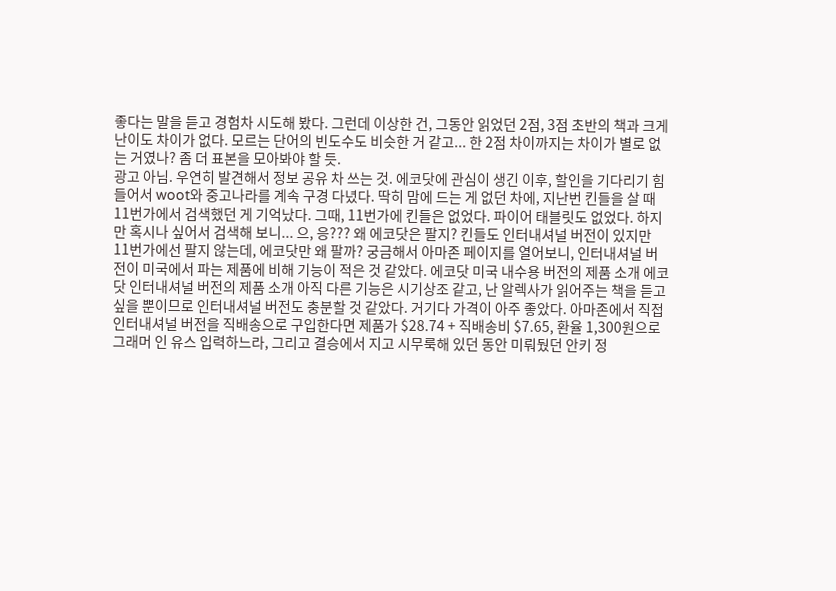좋다는 말을 듣고 경험차 시도해 봤다. 그런데 이상한 건, 그동안 읽었던 2점, 3점 초반의 책과 크게 난이도 차이가 없다. 모르는 단어의 빈도수도 비슷한 거 같고... 한 2점 차이까지는 차이가 별로 없는 거였나? 좀 더 표본을 모아봐야 할 듯.
광고 아님. 우연히 발견해서 정보 공유 차 쓰는 것. 에코닷에 관심이 생긴 이후, 할인을 기다리기 힘들어서 woot와 중고나라를 계속 구경 다녔다. 딱히 맘에 드는 게 없던 차에, 지난번 킨들을 살 때 11번가에서 검색했던 게 기억났다. 그때, 11번가에 킨들은 없었다. 파이어 태블릿도 없었다. 하지만 혹시나 싶어서 검색해 보니... 으, 응??? 왜 에코닷은 팔지? 킨들도 인터내셔널 버전이 있지만 11번가에선 팔지 않는데, 에코닷만 왜 팔까? 궁금해서 아마존 페이지를 열어보니, 인터내셔널 버전이 미국에서 파는 제품에 비해 기능이 적은 것 같았다. 에코닷 미국 내수용 버전의 제품 소개 에코닷 인터내셔널 버전의 제품 소개 아직 다른 기능은 시기상조 같고, 난 알렉사가 읽어주는 책을 듣고 싶을 뿐이므로 인터내셔널 버전도 충분할 것 같았다. 거기다 가격이 아주 좋았다. 아마존에서 직접 인터내셔널 버전을 직배송으로 구입한다면 제품가 $28.74 + 직배송비 $7.65, 환율 1,300원으로
그래머 인 유스 입력하느라, 그리고 결승에서 지고 시무룩해 있던 동안 미뤄뒀던 안키 정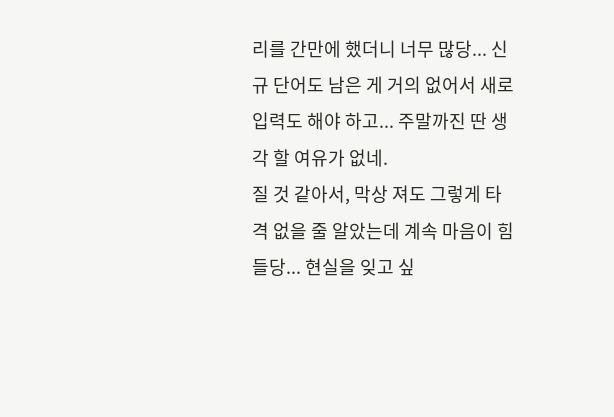리를 간만에 했더니 너무 많당... 신규 단어도 남은 게 거의 없어서 새로 입력도 해야 하고... 주말까진 딴 생각 할 여유가 없네.
질 것 같아서, 막상 져도 그렇게 타격 없을 줄 알았는데 계속 마음이 힘들당... 현실을 잊고 싶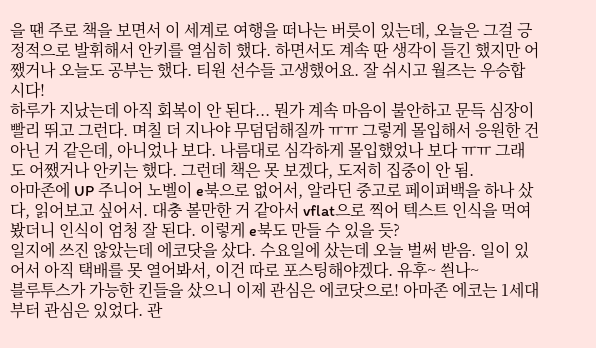을 땐 주로 책을 보면서 이 세계로 여행을 떠나는 버릇이 있는데, 오늘은 그걸 긍정적으로 발휘해서 안키를 열심히 했다. 하면서도 계속 딴 생각이 들긴 했지만 어쨌거나 오늘도 공부는 했다. 티원 선수들 고생했어요. 잘 쉬시고 월즈는 우승합시다!
하루가 지났는데 아직 회복이 안 된다... 뭔가 계속 마음이 불안하고 문득 심장이 빨리 뛰고 그런다. 며칠 더 지나야 무덤덤해질까 ㅠㅠ 그렇게 몰입해서 응원한 건 아닌 거 같은데, 아니었나 보다. 나름대로 심각하게 몰입했었나 보다 ㅠㅠ 그래도 어쨌거나 안키는 했다. 그런데 책은 못 보겠다, 도저히 집중이 안 됨.
아마존에 UP 주니어 노벨이 e북으로 없어서, 알라딘 중고로 페이퍼백을 하나 샀다, 읽어보고 싶어서. 대충 볼만한 거 같아서 vflat으로 찍어 텍스트 인식을 먹여봤더니 인식이 엄청 잘 된다. 이렇게 e북도 만들 수 있을 듯?
일지에 쓰진 않았는데 에코닷을 샀다. 수요일에 샀는데 오늘 벌써 받음. 일이 있어서 아직 택배를 못 열어봐서, 이건 따로 포스팅해야겠다. 유후~ 씐나~
블루투스가 가능한 킨들을 샀으니 이제 관심은 에코닷으로! 아마존 에코는 1세대부터 관심은 있었다. 관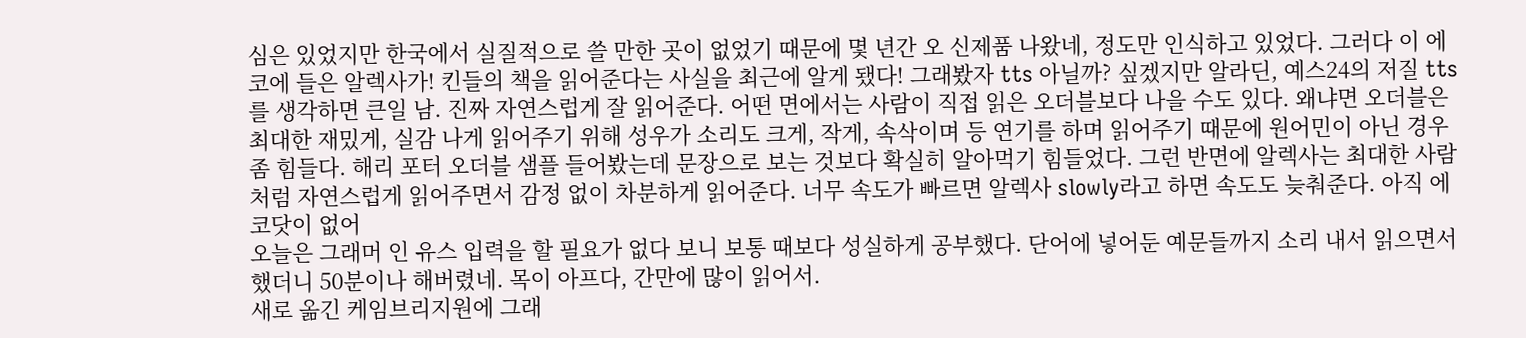심은 있었지만 한국에서 실질적으로 쓸 만한 곳이 없었기 때문에 몇 년간 오 신제품 나왔네, 정도만 인식하고 있었다. 그러다 이 에코에 들은 알렉사가! 킨들의 책을 읽어준다는 사실을 최근에 알게 됐다! 그래봤자 tts 아닐까? 싶겠지만 알라딘, 예스24의 저질 tts를 생각하면 큰일 남. 진짜 자연스럽게 잘 읽어준다. 어떤 면에서는 사람이 직접 읽은 오더블보다 나을 수도 있다. 왜냐면 오더블은 최대한 재밌게, 실감 나게 읽어주기 위해 성우가 소리도 크게, 작게, 속삭이며 등 연기를 하며 읽어주기 때문에 원어민이 아닌 경우 좀 힘들다. 해리 포터 오더블 샘플 들어봤는데 문장으로 보는 것보다 확실히 알아먹기 힘들었다. 그런 반면에 알렉사는 최대한 사람처럼 자연스럽게 읽어주면서 감정 없이 차분하게 읽어준다. 너무 속도가 빠르면 알렉사 slowly라고 하면 속도도 늦춰준다. 아직 에코닷이 없어
오늘은 그래머 인 유스 입력을 할 필요가 없다 보니 보통 때보다 성실하게 공부했다. 단어에 넣어둔 예문들까지 소리 내서 읽으면서 했더니 50분이나 해버렸네. 목이 아프다, 간만에 많이 읽어서.
새로 옮긴 케임브리지원에 그래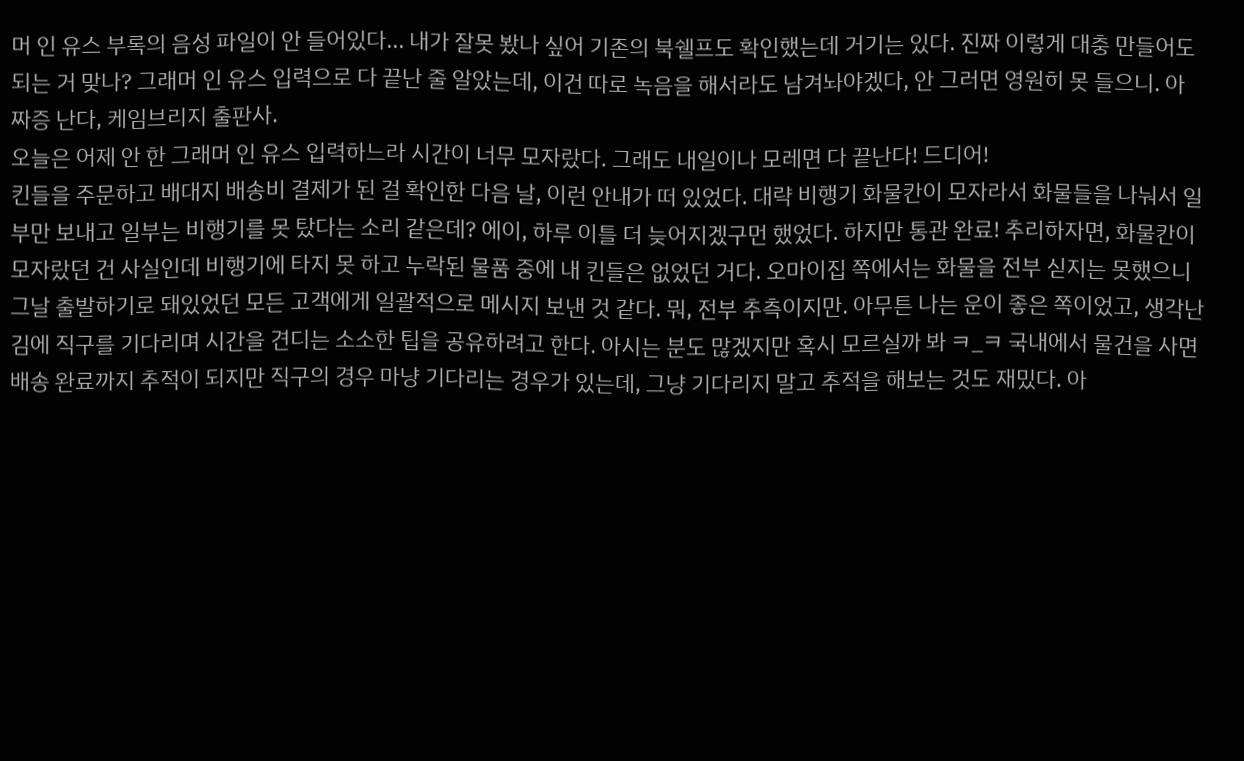머 인 유스 부록의 음성 파일이 안 들어있다... 내가 잘못 봤나 싶어 기존의 북쉘프도 확인했는데 거기는 있다. 진짜 이렇게 대충 만들어도 되는 거 맞나? 그래머 인 유스 입력으로 다 끝난 줄 알았는데, 이건 따로 녹음을 해서라도 남겨놔야겠다, 안 그러면 영원히 못 들으니. 아 짜증 난다, 케임브리지 출판사.
오늘은 어제 안 한 그래머 인 유스 입력하느라 시간이 너무 모자랐다. 그래도 내일이나 모레면 다 끝난다! 드디어!
킨들을 주문하고 배대지 배송비 결제가 된 걸 확인한 다음 날, 이런 안내가 떠 있었다. 대략 비행기 화물칸이 모자라서 화물들을 나눠서 일부만 보내고 일부는 비행기를 못 탔다는 소리 같은데? 에이, 하루 이틀 더 늦어지겠구먼 했었다. 하지만 통관 완료! 추리하자면, 화물칸이 모자랐던 건 사실인데 비행기에 타지 못 하고 누락된 물품 중에 내 킨들은 없었던 거다. 오마이집 쪽에서는 화물을 전부 싣지는 못했으니 그날 출발하기로 돼있었던 모든 고객에게 일괄적으로 메시지 보낸 것 같다. 뭐, 전부 추측이지만. 아무튼 나는 운이 좋은 쪽이었고, 생각난 김에 직구를 기다리며 시간을 견디는 소소한 팁을 공유하려고 한다. 아시는 분도 많겠지만 혹시 모르실까 봐 ㅋ_ㅋ 국내에서 물건을 사면 배송 완료까지 추적이 되지만 직구의 경우 마냥 기다리는 경우가 있는데, 그냥 기다리지 말고 추적을 해보는 것도 재밌다. 아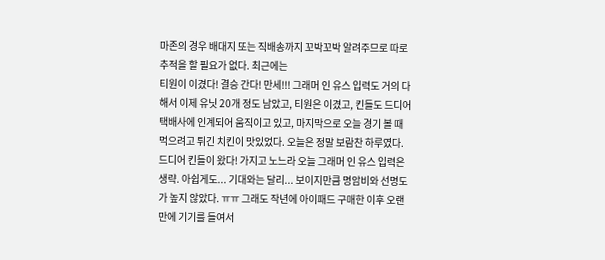마존의 경우 배대지 또는 직배송까지 꼬박꼬박 알려주므로 따로 추적을 할 필요가 없다. 최근에는
티원이 이겼다! 결승 간다! 만세!!! 그래머 인 유스 입력도 거의 다 해서 이제 유닛 20개 정도 남았고, 티원은 이겼고, 킨들도 드디어 택배사에 인계되어 움직이고 있고, 마지막으로 오늘 경기 볼 때 먹으려고 튀긴 치킨이 맛있었다. 오늘은 정말 보람찬 하루였다.
드디어 킨들이 왔다! 가지고 노느라 오늘 그래머 인 유스 입력은 생략. 아쉽게도... 기대와는 달리... 보이지만큼 명암비와 선명도가 높지 않았다. ㅠㅠ 그래도 작년에 아이패드 구매한 이후 오랜만에 기기를 들여서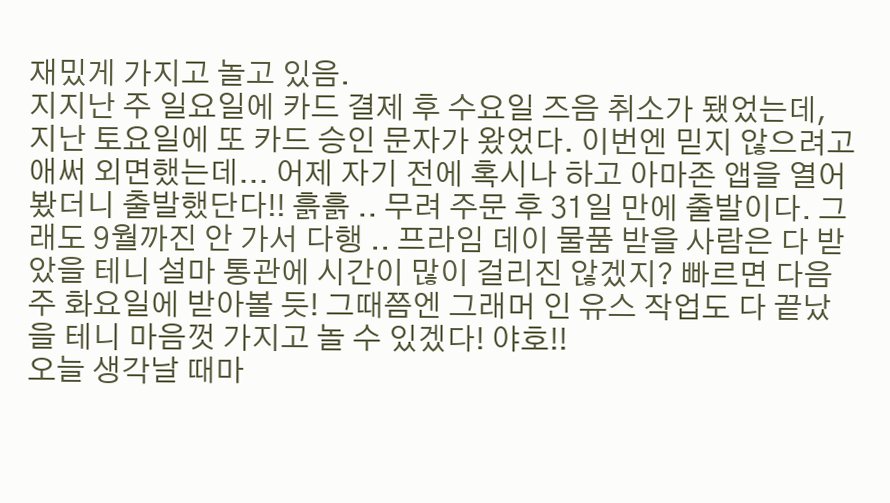재밌게 가지고 놀고 있음.
지지난 주 일요일에 카드 결제 후 수요일 즈음 취소가 됐었는데, 지난 토요일에 또 카드 승인 문자가 왔었다. 이번엔 믿지 않으려고 애써 외면했는데... 어제 자기 전에 혹시나 하고 아마존 앱을 열어봤더니 출발했단다!! 흙흙 .. 무려 주문 후 31일 만에 출발이다. 그래도 9월까진 안 가서 다행 .. 프라임 데이 물품 받을 사람은 다 받았을 테니 설마 통관에 시간이 많이 걸리진 않겠지? 빠르면 다음 주 화요일에 받아볼 듯! 그때쯤엔 그래머 인 유스 작업도 다 끝났을 테니 마음껏 가지고 놀 수 있겠다! 야호!!
오늘 생각날 때마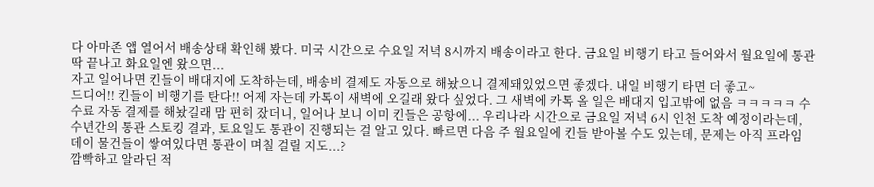다 아마존 앱 열어서 배송상태 확인해 봤다. 미국 시간으로 수요일 저녁 8시까지 배송이라고 한다. 금요일 비행기 타고 들어와서 월요일에 통관 딱 끝나고 화요일엔 왔으면...
자고 일어나면 킨들이 배대지에 도착하는데, 배송비 결제도 자동으로 해놨으니 결제돼있었으면 좋겠다. 내일 비행기 타면 더 좋고~
드디어!! 킨들이 비행기를 탄다!! 어제 자는데 카톡이 새벽에 오길래 왔다 싶었다. 그 새벽에 카톡 올 일은 배대지 입고밖에 없음 ㅋㅋㅋㅋㅋ 수수료 자동 결제를 해놨길래 맘 편히 잤더니, 일어나 보니 이미 킨들은 공항에... 우리나라 시간으로 금요일 저녁 6시 인천 도착 예정이라는데, 수년간의 통관 스토킹 결과, 토요일도 통관이 진행되는 걸 알고 있다. 빠르면 다음 주 월요일에 킨들 받아볼 수도 있는데, 문제는 아직 프라임 데이 물건들이 쌓여있다면 통관이 며칠 걸릴 지도...?
깜빡하고 알라딘 적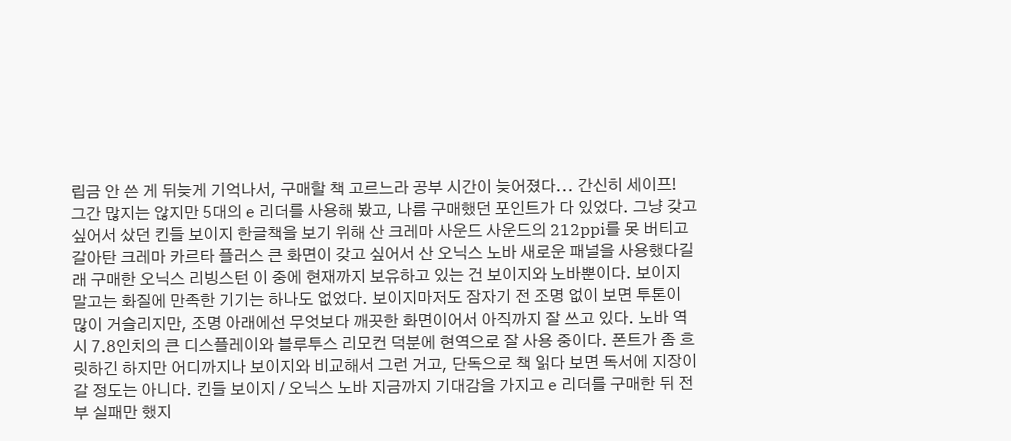립금 안 쓴 게 뒤늦게 기억나서, 구매할 책 고르느라 공부 시간이 늦어졌다... 간신히 세이프!
그간 많지는 않지만 5대의 e 리더를 사용해 봤고, 나름 구매했던 포인트가 다 있었다. 그냥 갖고 싶어서 샀던 킨들 보이지 한글책을 보기 위해 산 크레마 사운드 사운드의 212ppi를 못 버티고 갈아탄 크레마 카르타 플러스 큰 화면이 갖고 싶어서 산 오닉스 노바 새로운 패널을 사용했다길래 구매한 오닉스 리빙스턴 이 중에 현재까지 보유하고 있는 건 보이지와 노바뿐이다. 보이지 말고는 화질에 만족한 기기는 하나도 없었다. 보이지마저도 잠자기 전 조명 없이 보면 투톤이 많이 거슬리지만, 조명 아래에선 무엇보다 깨끗한 화면이어서 아직까지 잘 쓰고 있다. 노바 역시 7.8인치의 큰 디스플레이와 블루투스 리모컨 덕분에 현역으로 잘 사용 중이다. 폰트가 좀 흐릿하긴 하지만 어디까지나 보이지와 비교해서 그런 거고, 단독으로 책 읽다 보면 독서에 지장이 갈 정도는 아니다. 킨들 보이지 / 오닉스 노바 지금까지 기대감을 가지고 e 리더를 구매한 뒤 전부 실패만 했지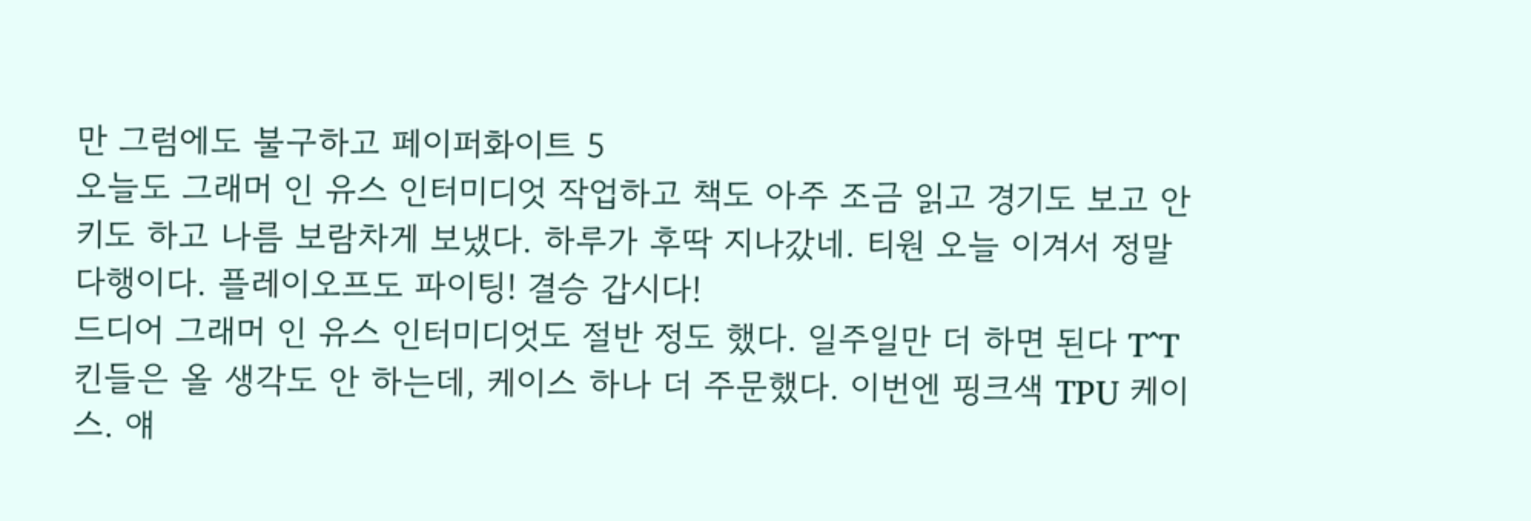만 그럼에도 불구하고 페이퍼화이트 5
오늘도 그래머 인 유스 인터미디엇 작업하고 책도 아주 조금 읽고 경기도 보고 안키도 하고 나름 보람차게 보냈다. 하루가 후딱 지나갔네. 티원 오늘 이겨서 정말 다행이다. 플레이오프도 파이팅! 결승 갑시다!
드디어 그래머 인 유스 인터미디엇도 절반 정도 했다. 일주일만 더 하면 된다 T^T 킨들은 올 생각도 안 하는데, 케이스 하나 더 주문했다. 이번엔 핑크색 TPU 케이스. 얘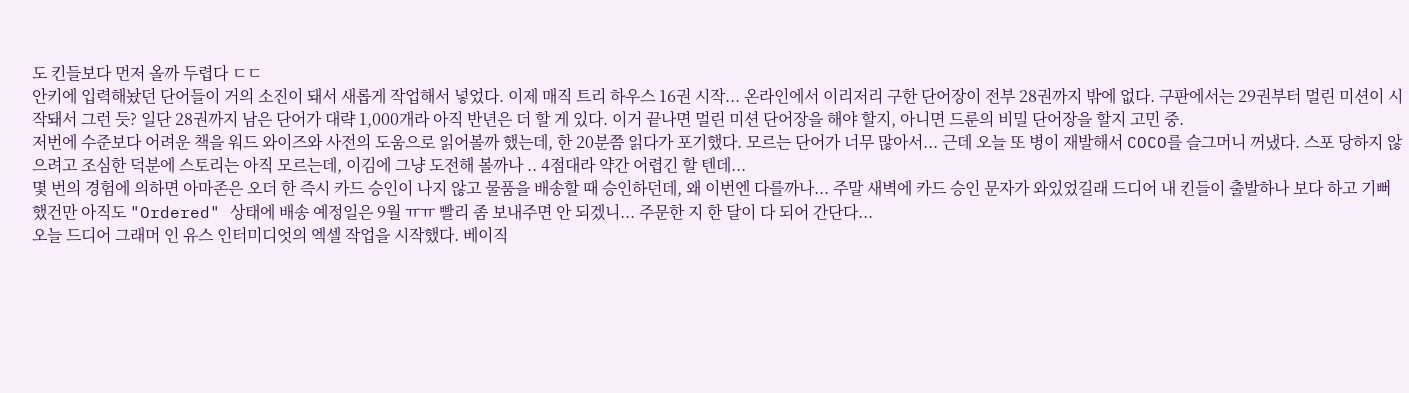도 킨들보다 먼저 올까 두렵다 ㄷㄷ
안키에 입력해놨던 단어들이 거의 소진이 돼서 새롭게 작업해서 넣었다. 이제 매직 트리 하우스 16권 시작... 온라인에서 이리저리 구한 단어장이 전부 28권까지 밖에 없다. 구판에서는 29권부터 멀린 미션이 시작돼서 그런 듯? 일단 28권까지 남은 단어가 대략 1,000개라 아직 반년은 더 할 게 있다. 이거 끝나면 멀린 미션 단어장을 해야 할지, 아니면 드룬의 비밀 단어장을 할지 고민 중.
저번에 수준보다 어려운 책을 워드 와이즈와 사전의 도움으로 읽어볼까 했는데, 한 20분쯤 읽다가 포기했다. 모르는 단어가 너무 많아서... 근데 오늘 또 병이 재발해서 COCO를 슬그머니 꺼냈다. 스포 당하지 않으려고 조심한 덕분에 스토리는 아직 모르는데, 이김에 그냥 도전해 볼까나 .. 4점대라 약간 어렵긴 할 텐데...
몇 번의 경험에 의하면 아마존은 오더 한 즉시 카드 승인이 나지 않고 물품을 배송할 때 승인하던데, 왜 이번엔 다를까나... 주말 새벽에 카드 승인 문자가 와있었길래 드디어 내 킨들이 출발하나 보다 하고 기뻐했건만 아직도 "Ordered" 상태에 배송 예정일은 9월 ㅠㅠ 빨리 좀 보내주면 안 되겠니... 주문한 지 한 달이 다 되어 간단다...
오늘 드디어 그래머 인 유스 인터미디엇의 엑셀 작업을 시작했다. 베이직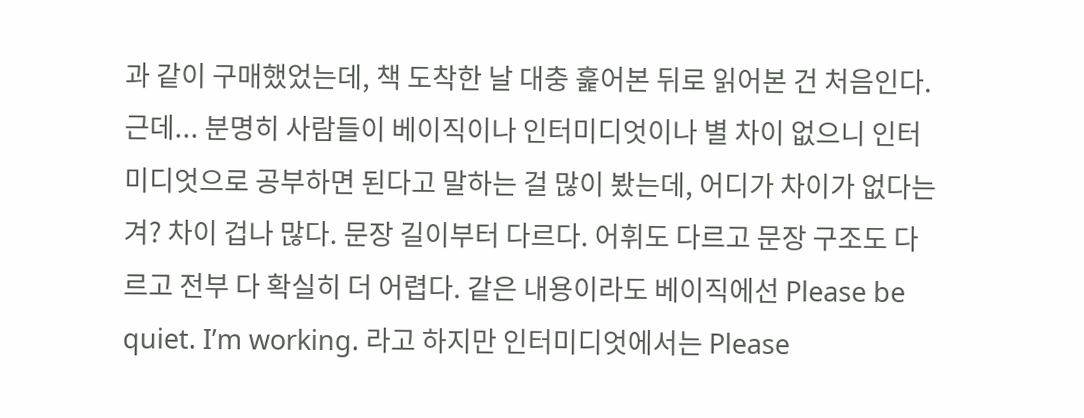과 같이 구매했었는데, 책 도착한 날 대충 훑어본 뒤로 읽어본 건 처음인다. 근데... 분명히 사람들이 베이직이나 인터미디엇이나 별 차이 없으니 인터미디엇으로 공부하면 된다고 말하는 걸 많이 봤는데, 어디가 차이가 없다는겨? 차이 겁나 많다. 문장 길이부터 다르다. 어휘도 다르고 문장 구조도 다르고 전부 다 확실히 더 어렵다. 같은 내용이라도 베이직에선 Please be quiet. I’m working. 라고 하지만 인터미디엇에서는 Please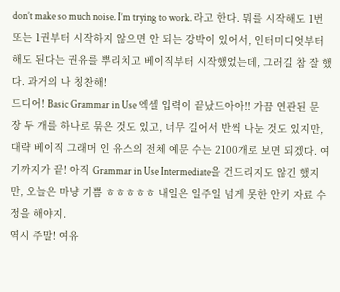don’t make so much noise. I’m trying to work. 라고 한다. 뭐를 시작해도 1번 또는 1권부터 시작하지 않으면 안 되는 강박이 있어서, 인터미디엇부터 해도 된다는 권유를 뿌리치고 베이직부터 시작했었는데, 그러길 참 잘 했다. 과거의 나 칭찬해!
드디어! Basic Grammar in Use 엑셀 입력이 끝났드아아!! 가끔 연관된 문장 두 개를 하나로 묶은 것도 있고, 너무 길어서 반씩 나눈 것도 있지만, 대략 베이직 그래머 인 유스의 전체 예문 수는 2100개로 보면 되겠다. 여기까지가 끝! 아직 Grammar in Use Intermediate을 건드리지도 않긴 했지만, 오늘은 마냥 기쁨 ㅎㅎㅎㅎㅎ 내일은 일주일 넘게 못한 안키 자료 수정을 해야지.
역시 주말! 여유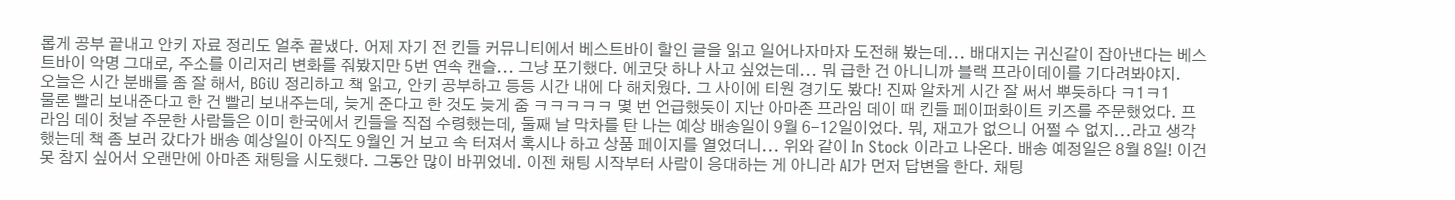롭게 공부 끝내고 안키 자료 정리도 얼추 끝냈다. 어제 자기 전 킨들 커뮤니티에서 베스트바이 할인 글을 읽고 일어나자마자 도전해 봤는데... 배대지는 귀신같이 잡아낸다는 베스트바이 악명 그대로, 주소를 이리저리 변화를 줘봤지만 5번 연속 캔슬... 그냥 포기했다. 에코닷 하나 사고 싶었는데... 뭐 급한 건 아니니까 블랙 프라이데이를 기다려봐야지.
오늘은 시간 분배를 좀 잘 해서, BGiU 정리하고 책 읽고, 안키 공부하고 등등 시간 내에 다 해치웠다. 그 사이에 티원 경기도 봤다! 진짜 알차게 시간 잘 써서 뿌듯하다 ㅋ1ㅋ1
물론 빨리 보내준다고 한 건 빨리 보내주는데, 늦게 준다고 한 것도 늦게 줌 ㅋㅋㅋㅋㅋ 몇 번 언급했듯이 지난 아마존 프라임 데이 때 킨들 페이퍼화이트 키즈를 주문했었다. 프라임 데이 첫날 주문한 사람들은 이미 한국에서 킨들을 직접 수령했는데, 둘째 날 막차를 탄 나는 예상 배송일이 9월 6-12일이었다. 뭐, 재고가 없으니 어쩔 수 없지...라고 생각했는데 책 좀 보러 갔다가 배송 예상일이 아직도 9월인 거 보고 속 터져서 혹시나 하고 상품 페이지를 열었더니... 위와 같이 In Stock 이라고 나온다. 배송 예정일은 8월 8일! 이건 못 참지 싶어서 오랜만에 아마존 채팅을 시도했다. 그동안 많이 바뀌었네. 이젠 채팅 시작부터 사람이 응대하는 게 아니라 AI가 먼저 답변을 한다. 채팅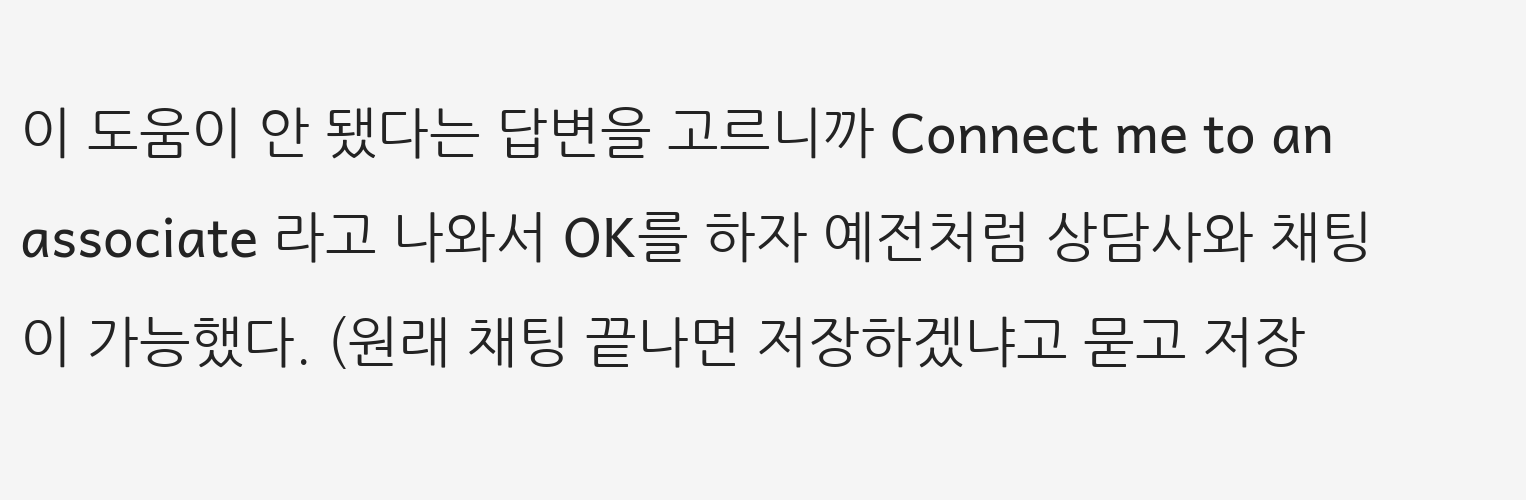이 도움이 안 됐다는 답변을 고르니까 Connect me to an associate 라고 나와서 OK를 하자 예전처럼 상담사와 채팅이 가능했다. (원래 채팅 끝나면 저장하겠냐고 묻고 저장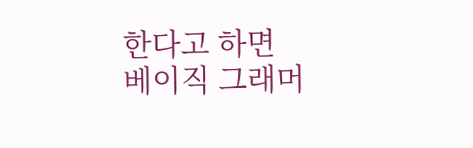한다고 하면
베이직 그래머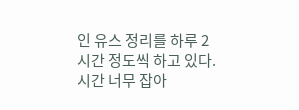인 유스 정리를 하루 2시간 정도씩 하고 있다. 시간 너무 잡아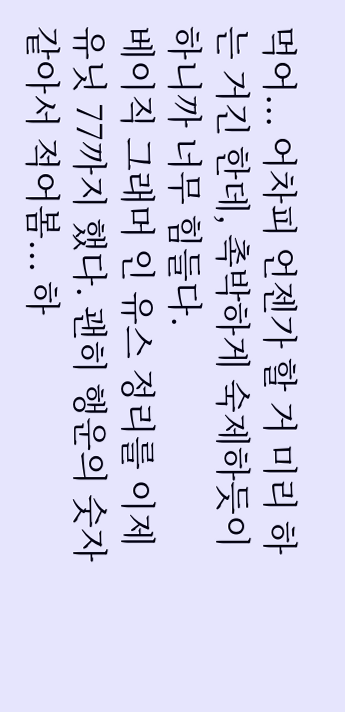먹어... 어차피 언젠가 할 거 미리 하는 거긴 한데, 촉박하게 숙제하듯이 하니까 너무 힘들다.
베이직 그래머 인 유스 정리를 이제 유닛 77까지 했다. 괜히 행운의 숫자 같아서 적어봄... 하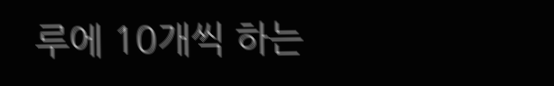루에 10개씩 하는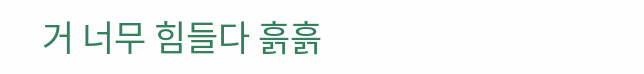거 너무 힘들다 흙흙